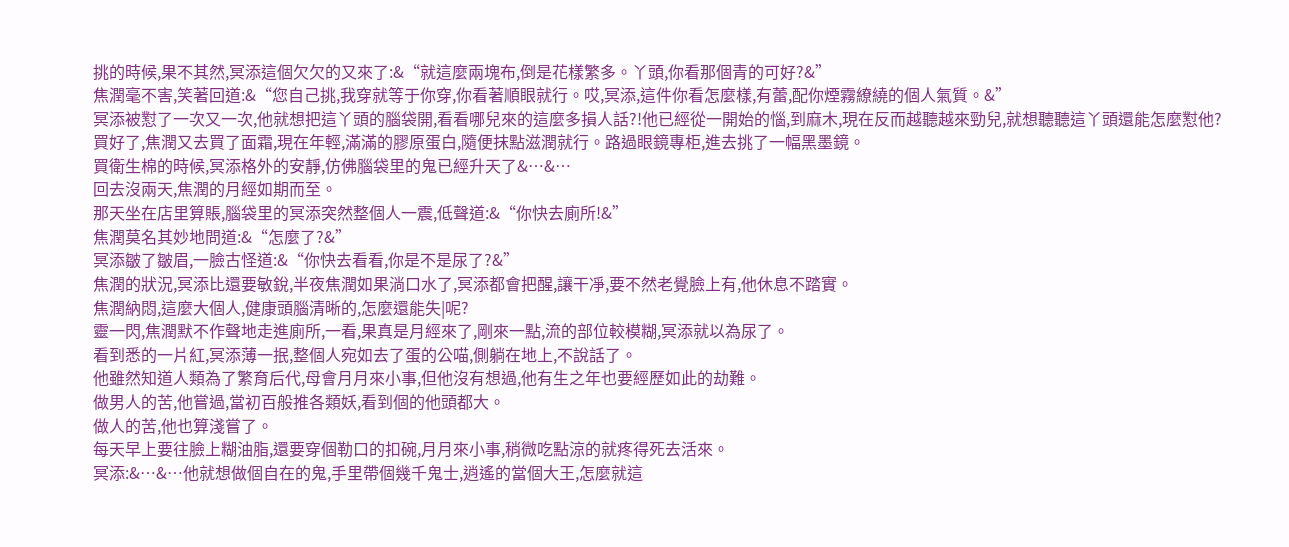挑的時候,果不其然,冥添這個欠欠的又來了:&“就這麼兩塊布,倒是花樣繁多。丫頭,你看那個青的可好?&”
焦潤毫不害,笑著回道:&“您自己挑,我穿就等于你穿,你看著順眼就行。哎,冥添,這件你看怎麼樣,有蕾,配你煙霧繚繞的個人氣質。&”
冥添被懟了一次又一次,他就想把這丫頭的腦袋開,看看哪兒來的這麼多損人話?!他已經從一開始的惱,到麻木,現在反而越聽越來勁兒,就想聽聽這丫頭還能怎麼懟他?
買好了,焦潤又去買了面霜,現在年輕,滿滿的膠原蛋白,隨便抹點滋潤就行。路過眼鏡專柜,進去挑了一幅黑墨鏡。
買衛生棉的時候,冥添格外的安靜,仿佛腦袋里的鬼已經升天了&…&…
回去沒兩天,焦潤的月經如期而至。
那天坐在店里算賬,腦袋里的冥添突然整個人一震,低聲道:&“你快去廁所!&”
焦潤莫名其妙地問道:&“怎麼了?&”
冥添皺了皺眉,一臉古怪道:&“你快去看看,你是不是尿了?&”
焦潤的狀況,冥添比還要敏銳,半夜焦潤如果淌口水了,冥添都會把醒,讓干凈,要不然老覺臉上有,他休息不踏實。
焦潤納悶,這麼大個人,健康頭腦清晰的,怎麼還能失|呢?
靈一閃,焦潤默不作聲地走進廁所,一看,果真是月經來了,剛來一點,流的部位較模糊,冥添就以為尿了。
看到悉的一片紅,冥添薄一抿,整個人宛如去了蛋的公喵,側躺在地上,不說話了。
他雖然知道人類為了繁育后代,母會月月來小事,但他沒有想過,他有生之年也要經歷如此的劫難。
做男人的苦,他嘗過,當初百般推各類妖,看到個的他頭都大。
做人的苦,他也算淺嘗了。
每天早上要往臉上糊油脂,還要穿個勒口的扣碗,月月來小事,稍微吃點涼的就疼得死去活來。
冥添:&…&…他就想做個自在的鬼,手里帶個幾千鬼士,逍遙的當個大王,怎麼就這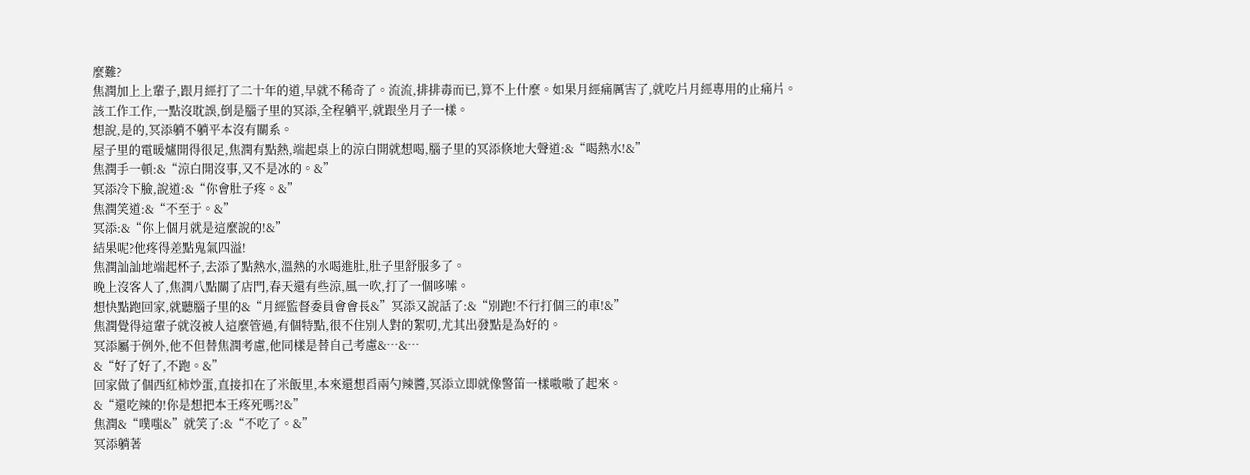麼難?
焦潤加上上輩子,跟月經打了二十年的道,早就不稀奇了。流流,排排毒而已,算不上什麼。如果月經痛厲害了,就吃片月經專用的止痛片。
該工作工作,一點沒耽誤,倒是腦子里的冥添,全程躺平,就跟坐月子一樣。
想說,是的,冥添躺不躺平本沒有關系。
屋子里的電暖爐開得很足,焦潤有點熱,端起桌上的涼白開就想喝,腦子里的冥添倏地大聲道:&“喝熱水!&”
焦潤手一頓:&“涼白開沒事,又不是冰的。&”
冥添冷下臉,說道:&“你會肚子疼。&”
焦潤笑道:&“不至于。&”
冥添:&“你上個月就是這麼說的!&”
結果呢?他疼得差點鬼氣四溢!
焦潤訕訕地端起杯子,去添了點熱水,溫熱的水喝進肚,肚子里舒服多了。
晚上沒客人了,焦潤八點關了店門,春天還有些涼,風一吹,打了一個哆嗦。
想快點跑回家,就聽腦子里的&“月經監督委員會會長&”冥添又說話了:&“別跑!不行打個三的車!&”
焦潤覺得這輩子就沒被人這麼管過,有個特點,很不住別人對的絮叨,尤其出發點是為好的。
冥添屬于例外,他不但替焦潤考慮,他同樣是替自己考慮&…&…
&“好了好了,不跑。&”
回家做了個西紅柿炒蛋,直接扣在了米飯里,本來還想舀兩勺辣醬,冥添立即就像警笛一樣嗷嗷了起來。
&“還吃辣的!你是想把本王疼死嗎?!&”
焦潤&“噗嗤&”就笑了:&“不吃了。&”
冥添躺著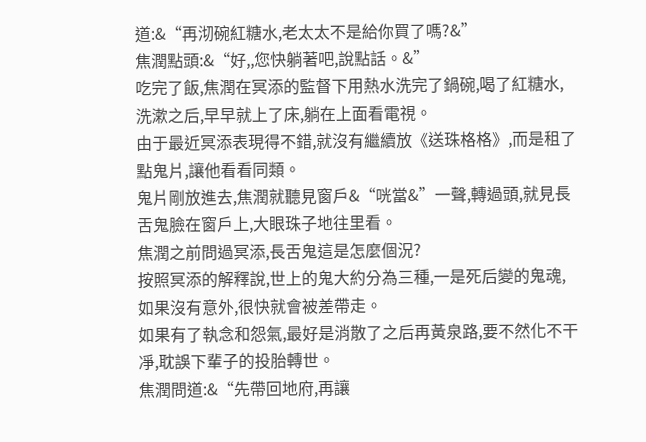道:&“再沏碗紅糖水,老太太不是給你買了嗎?&”
焦潤點頭:&“好,,您快躺著吧,說點話。&”
吃完了飯,焦潤在冥添的監督下用熱水洗完了鍋碗,喝了紅糖水,洗漱之后,早早就上了床,躺在上面看電視。
由于最近冥添表現得不錯,就沒有繼續放《送珠格格》,而是租了點鬼片,讓他看看同類。
鬼片剛放進去,焦潤就聽見窗戶&“咣當&”一聲,轉過頭,就見長舌鬼臉在窗戶上,大眼珠子地往里看。
焦潤之前問過冥添,長舌鬼這是怎麼個況?
按照冥添的解釋說,世上的鬼大約分為三種,一是死后變的鬼魂,如果沒有意外,很快就會被差帶走。
如果有了執念和怨氣,最好是消散了之后再黃泉路,要不然化不干凈,耽誤下輩子的投胎轉世。
焦潤問道:&“先帶回地府,再讓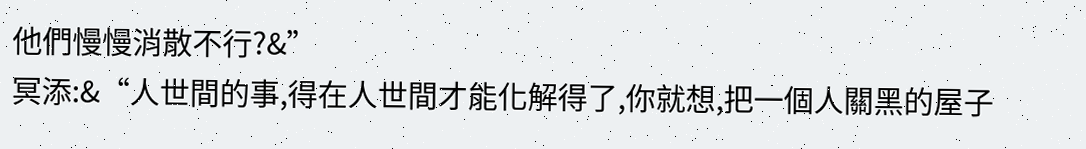他們慢慢消散不行?&”
冥添:&“人世間的事,得在人世間才能化解得了,你就想,把一個人關黑的屋子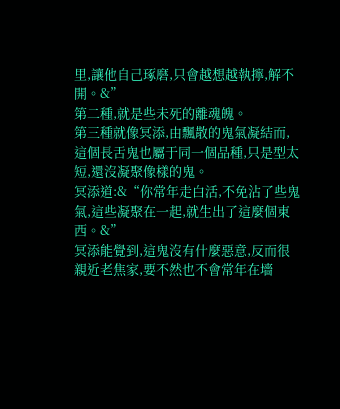里,讓他自己琢磨,只會越想越執擰,解不開。&”
第二種,就是些未死的離魂魄。
第三種就像冥添,由飄散的鬼氣凝結而,這個長舌鬼也屬于同一個品種,只是型太短,還沒凝聚像樣的鬼。
冥添道:&“你常年走白活,不免沾了些鬼氣,這些凝聚在一起,就生出了這麼個東西。&”
冥添能覺到,這鬼沒有什麼惡意,反而很親近老焦家,要不然也不會常年在墻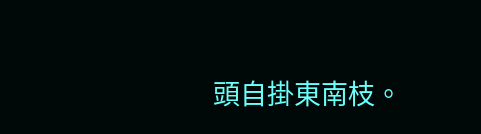頭自掛東南枝。